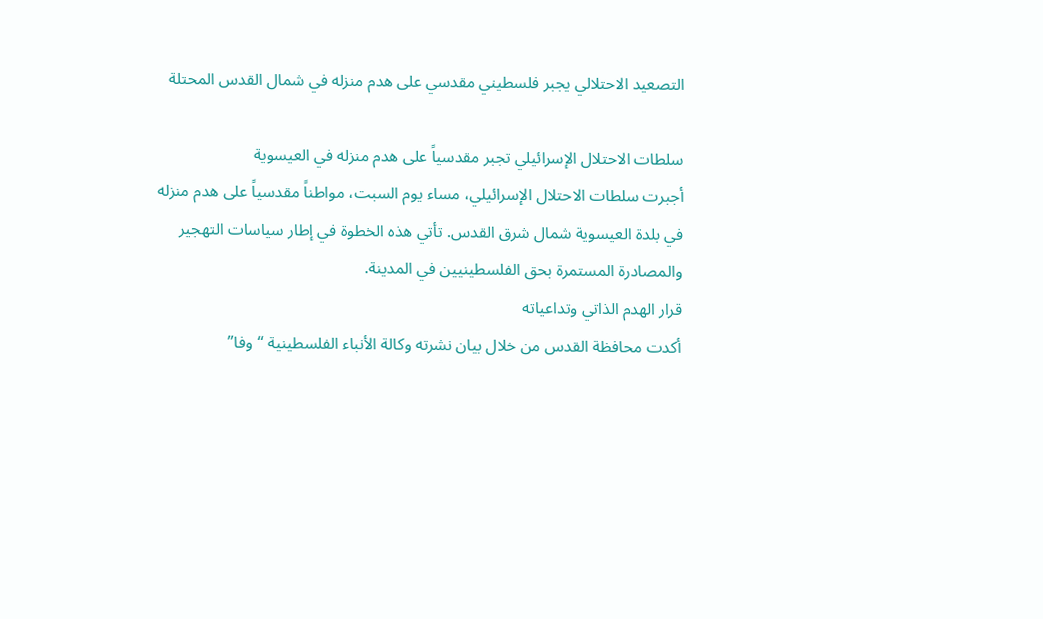التصعيد الاحتلالي يجبر فلسطيني مقدسي على هدم منزله في شمال القدس المحتلة

سلطات الاحتلال الإسرائيلي تجبر مقدسياً على هدم منزله في العيسوية
أجبرت سلطات الاحتلال الإسرائيلي، مساء يوم السبت، مواطناً مقدسياً على هدم منزله في بلدة العيسوية شمال شرق القدس. تأتي هذه الخطوة في إطار سياسات التهجير والمصادرة المستمرة بحق الفلسطينيين في المدينة.
قرار الهدم الذاتي وتداعياته
أكدت محافظة القدس من خلال بيان نشرته وكالة الأنباء الفلسطينية “وفا”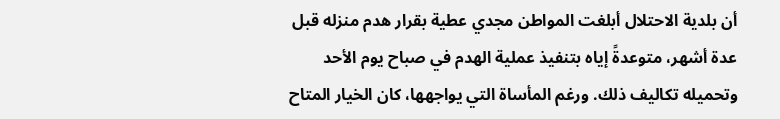أن بلدية الاحتلال أبلغت المواطن مجدي عطية بقرار هدم منزله قبل عدة أشهر، متوعدةً إياه بتنفيذ عملية الهدم في صباح يوم الأحد وتحميله تكاليف ذلك. ورغم المأساة التي يواجهها، كان الخيار المتاح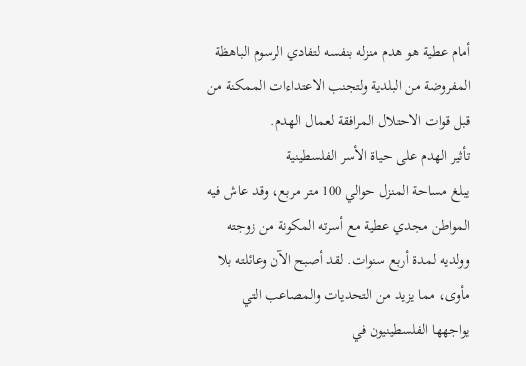أمام عطية هو هدم منزله بنفسه لتفادي الرسوم الباهظة المفروضة من البلدية ولتجنب الاعتداءات الممكنة من قبل قوات الاحتلال المرافقة لعمال الهدم.
تأثير الهدم على حياة الأسر الفلسطينية
يبلغ مساحة المنزل حوالي 100 متر مربع، وقد عاش فيه المواطن مجدي عطية مع أسرته المكونة من زوجته وولديه لمدة أربع سنوات. لقد أصبح الآن وعائلته بلا مأوى، مما يزيد من التحديات والمصاعب التي يواجهها الفلسطينيون في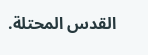القدس المحتلة.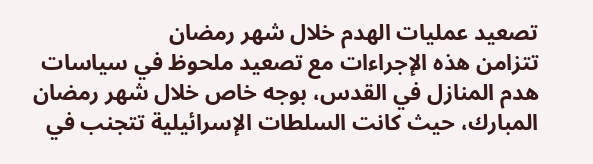تصعيد عمليات الهدم خلال شهر رمضان
تتزامن هذه الإجراءات مع تصعيد ملحوظ في سياسات هدم المنازل في القدس، بوجه خاص خلال شهر رمضان المبارك، حيث كانت السلطات الإسرائيلية تتجنب في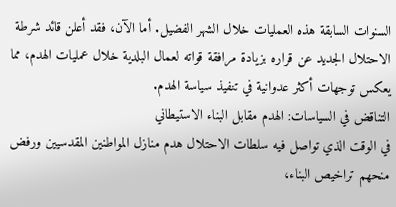السنوات السابقة هذه العمليات خلال الشهر الفضيل. أما الآن، فقد أعلن قائد شرطة الاحتلال الجديد عن قراره بزيادة مرافقة قواته لعمال البلدية خلال عمليات الهدم، مما يعكس توجهات أكثر عدوانية في تنفيذ سياسة الهدم.
التناقض في السياسات: الهدم مقابل البناء الاستيطاني
في الوقت الذي تواصل فيه سلطات الاحتلال هدم منازل المواطنين المقدسيين ورفض منحهم تراخيص البناء،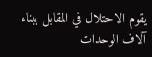يقوم الاحتلال في المقابل ببناء آلاف الوحدات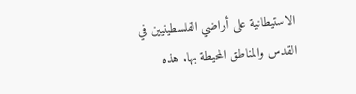الاستيطانية على أراضي الفلسطينيين في القدس والمناطق المحيطة بها. هذه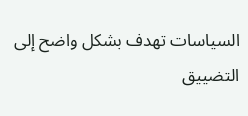السياسات تهدف بشكل واضح إلى التضييق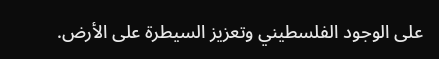على الوجود الفلسطيني وتعزيز السيطرة على الأرض.